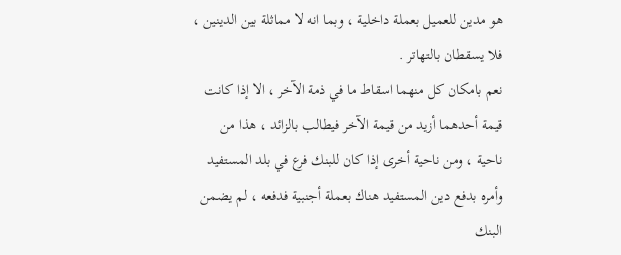هو مدين للعميل بعملة داخلية ، وبما انه لا مماثلة بين الدينين ،
فلا يسقطان بالتهاتر .
نعم بامكان كل منهما اسقاط ما في ذمة الآخر ، الا إذا كانت
قيمة أحدهما أزيد من قيمة الآخر فيطالب بالزائد ، هذا من
ناحية ، ومن ناحية أخرى إذا كان للبنك فرع في بلد المستفيد
وأمره بدفع دين المستفيد هناك بعملة أجنبية فدفعه ، لم يضمن
البنك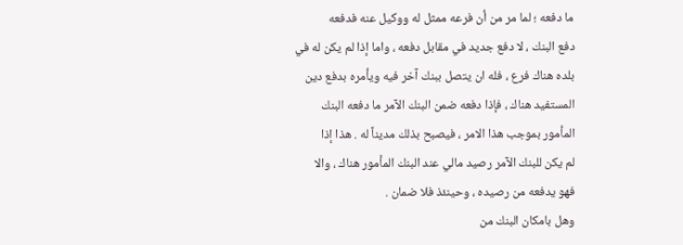ما دفعه ؛ لما مر من أن فرعه ممثل له ووكيل عنه فدفعه
دفع البنك ، لا دفع جديد في مقابل دفعه ، واما إذا لم يكن له في
بلده هناك فرع ، فله ان يتصل ببنك آخر فيه ويأمره بدفع دين
المستفيد هناك ، فإذا دفعه ضمن البنك الآمر ما دفعه البنك
المأمور بموجب هذا الامر ، فيصبح بذلك مديناً له . هذا إذا
لم يكن للبنك الآمر رصيد مالي عند البنك المأمور هناك ، والا
فهو يدفعه من رصيده ، وحينئذ فلا ضمان .
وهل بامكان البنك من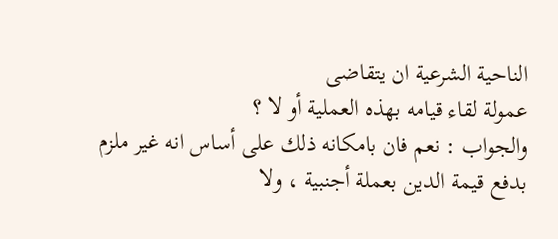الناحية الشرعية ان يتقاضى
عمولة لقاء قيامه بهذه العملية أو لا ؟
والجواب : نعم فان بامكانه ذلك على أساس انه غير ملزم
بدفع قيمة الدين بعملة أجنبية ، ولا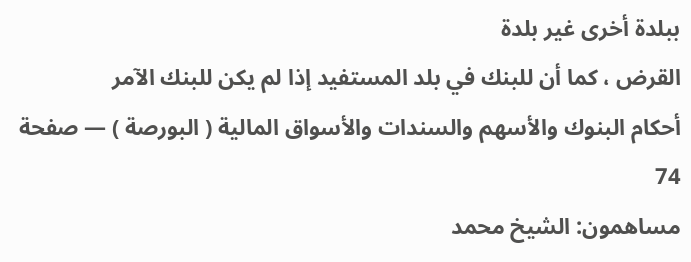ببلدة أخرى غير بلدة
القرض ، كما أن للبنك في بلد المستفيد إذا لم يكن للبنك الآمر
أحكام البنوك والأسهم والسندات والأسواق المالية ( البورصة ) — صفحة 74
مساهمون: الشيخ محمد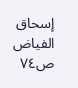إسحاق الفياض
ص٧٤